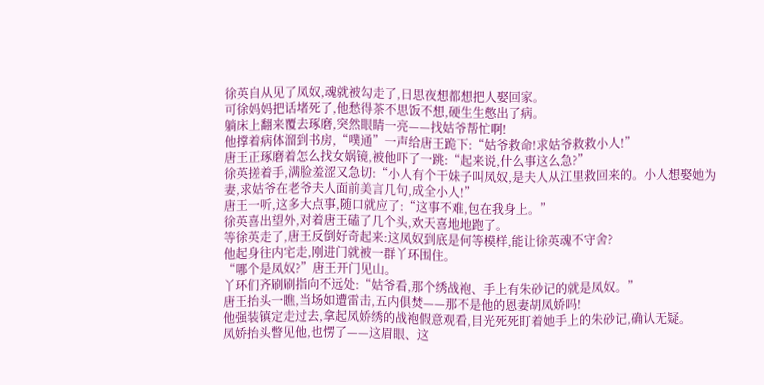徐英自从见了凤奴,魂就被勾走了,日思夜想都想把人娶回家。
可徐妈妈把话堵死了,他愁得茶不思饭不想,硬生生憋出了病。
躺床上翻来覆去琢磨,突然眼睛一亮——找姑爷帮忙啊!
他撑着病体溜到书房,“噗通”一声给唐王跪下:“姑爷救命!求姑爷救救小人!”
唐王正琢磨着怎么找女娲镜,被他吓了一跳:“起来说,什么事这么急?”
徐英搓着手,满脸羞涩又急切:“小人有个干妹子叫凤奴,是夫人从江里救回来的。小人想娶她为妻,求姑爷在老爷夫人面前美言几句,成全小人!”
唐王一听,这多大点事,随口就应了:“这事不难,包在我身上。”
徐英喜出望外,对着唐王磕了几个头,欢天喜地地跑了。
等徐英走了,唐王反倒好奇起来:这凤奴到底是何等模样,能让徐英魂不守舍?
他起身往内宅走,刚进门就被一群丫环围住。
“哪个是凤奴?”唐王开门见山。
丫环们齐刷刷指向不远处:“姑爷看,那个绣战袍、手上有朱砂记的就是凤奴。”
唐王抬头一瞧,当场如遭雷击,五内俱焚——那不是他的恩妻胡凤娇吗!
他强装镇定走过去,拿起凤娇绣的战袍假意观看,目光死死盯着她手上的朱砂记,确认无疑。
凤娇抬头瞥见他,也愣了——这眉眼、这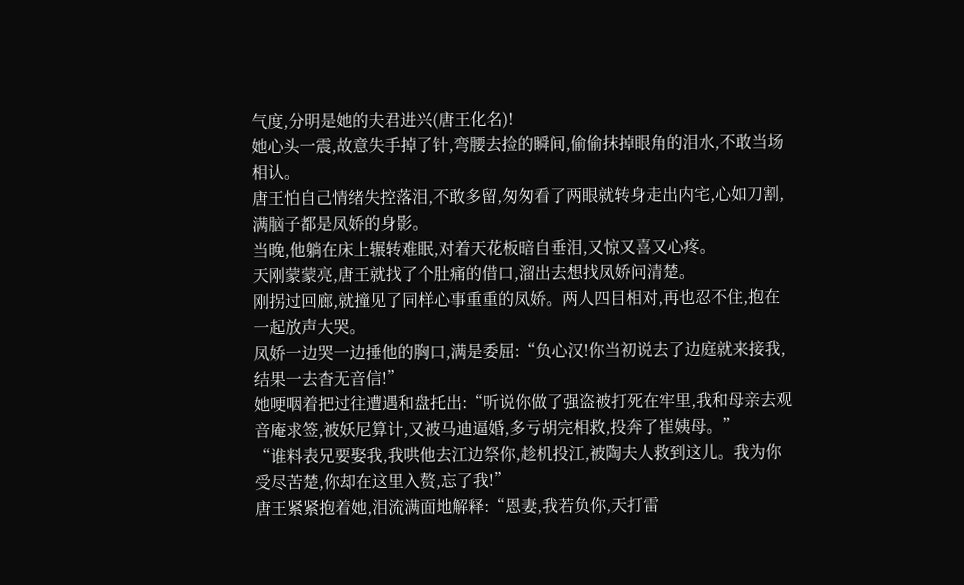气度,分明是她的夫君进兴(唐王化名)!
她心头一震,故意失手掉了针,弯腰去捡的瞬间,偷偷抹掉眼角的泪水,不敢当场相认。
唐王怕自己情绪失控落泪,不敢多留,匆匆看了两眼就转身走出内宅,心如刀割,满脑子都是凤娇的身影。
当晚,他躺在床上辗转难眠,对着天花板暗自垂泪,又惊又喜又心疼。
天刚蒙蒙亮,唐王就找了个肚痛的借口,溜出去想找凤娇问清楚。
刚拐过回廊,就撞见了同样心事重重的凤娇。两人四目相对,再也忍不住,抱在一起放声大哭。
凤娇一边哭一边捶他的胸口,满是委屈:“负心汉!你当初说去了边庭就来接我,结果一去杳无音信!”
她哽咽着把过往遭遇和盘托出:“听说你做了强盗被打死在牢里,我和母亲去观音庵求签,被妖尼算计,又被马迪逼婚,多亏胡完相救,投奔了崔姨母。”
“谁料表兄要娶我,我哄他去江边祭你,趁机投江,被陶夫人救到这儿。我为你受尽苦楚,你却在这里入赘,忘了我!”
唐王紧紧抱着她,泪流满面地解释:“恩妻,我若负你,天打雷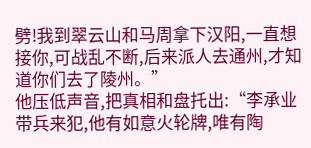劈!我到翠云山和马周拿下汉阳,一直想接你,可战乱不断,后来派人去通州,才知道你们去了陵州。”
他压低声音,把真相和盘托出:“李承业带兵来犯,他有如意火轮牌,唯有陶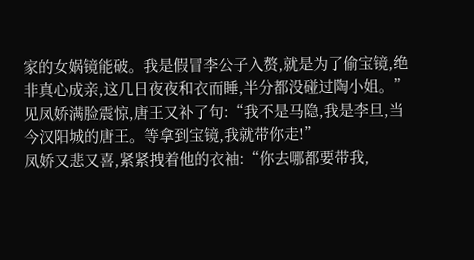家的女娲镜能破。我是假冒李公子入赘,就是为了偷宝镜,绝非真心成亲,这几日夜夜和衣而睡,半分都没碰过陶小姐。”
见凤娇满脸震惊,唐王又补了句:“我不是马隐,我是李旦,当今汉阳城的唐王。等拿到宝镜,我就带你走!”
凤娇又悲又喜,紧紧拽着他的衣袖:“你去哪都要带我,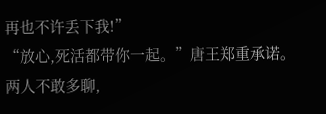再也不许丢下我!”
“放心,死活都带你一起。”唐王郑重承诺。
两人不敢多聊,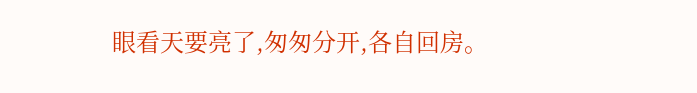眼看天要亮了,匆匆分开,各自回房。